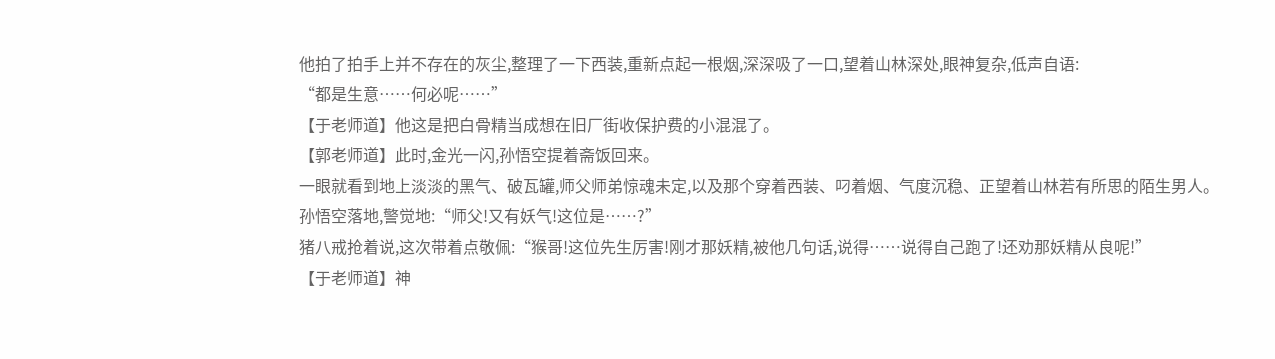他拍了拍手上并不存在的灰尘,整理了一下西装,重新点起一根烟,深深吸了一口,望着山林深处,眼神复杂,低声自语:
“都是生意……何必呢……”
【于老师道】他这是把白骨精当成想在旧厂街收保护费的小混混了。
【郭老师道】此时,金光一闪,孙悟空提着斋饭回来。
一眼就看到地上淡淡的黑气、破瓦罐,师父师弟惊魂未定,以及那个穿着西装、叼着烟、气度沉稳、正望着山林若有所思的陌生男人。
孙悟空落地,警觉地:“师父!又有妖气!这位是……?”
猪八戒抢着说,这次带着点敬佩:“猴哥!这位先生厉害!刚才那妖精,被他几句话,说得……说得自己跑了!还劝那妖精从良呢!”
【于老师道】神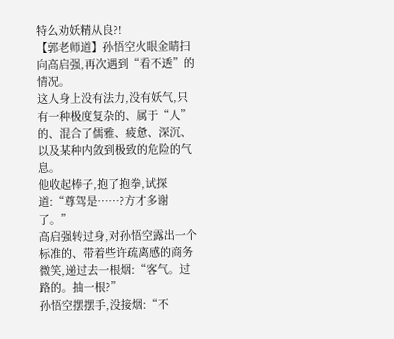特么劝妖精从良?!
【郭老师道】孙悟空火眼金睛扫向高启强,再次遇到“看不透”的情况。
这人身上没有法力,没有妖气,只有一种极度复杂的、属于“人”的、混合了儒雅、疲惫、深沉、以及某种内敛到极致的危险的气息。
他收起棒子,抱了抱拳,试探道:“尊驾是……?方才多谢了。”
高启强转过身,对孙悟空露出一个标准的、带着些许疏离感的商务微笑,递过去一根烟:“客气。过路的。抽一根?”
孙悟空摆摆手,没接烟:“不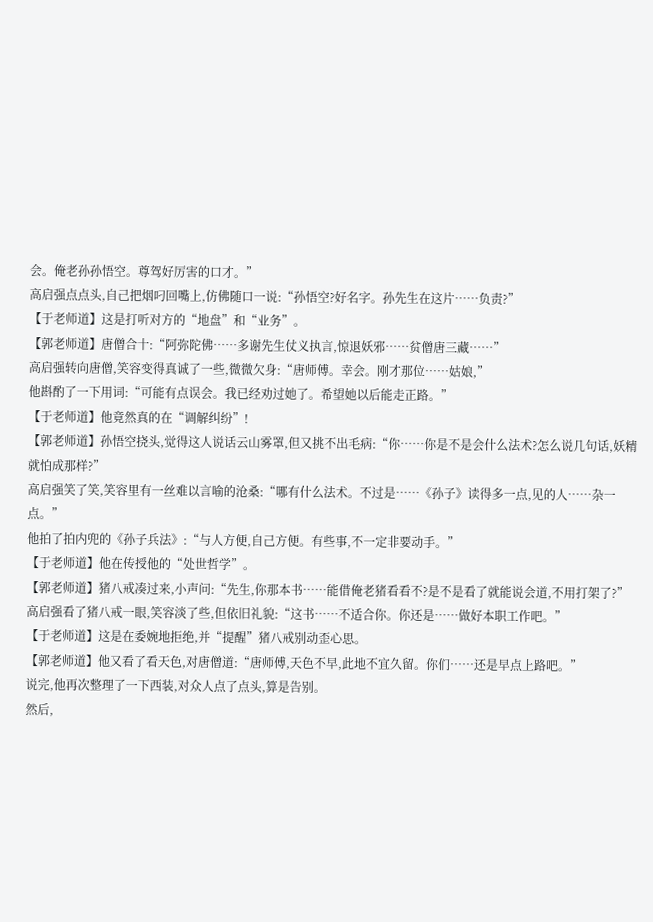会。俺老孙孙悟空。尊驾好厉害的口才。”
高启强点点头,自己把烟叼回嘴上,仿佛随口一说:“孙悟空?好名字。孙先生在这片……负责?”
【于老师道】这是打听对方的“地盘”和“业务”。
【郭老师道】唐僧合十:“阿弥陀佛……多谢先生仗义执言,惊退妖邪……贫僧唐三藏……”
高启强转向唐僧,笑容变得真诚了一些,微微欠身:“唐师傅。幸会。刚才那位……姑娘,”
他斟酌了一下用词:“可能有点误会。我已经劝过她了。希望她以后能走正路。”
【于老师道】他竟然真的在“调解纠纷”!
【郭老师道】孙悟空挠头,觉得这人说话云山雾罩,但又挑不出毛病:“你……你是不是会什么法术?怎么说几句话,妖精就怕成那样?”
高启强笑了笑,笑容里有一丝难以言喻的沧桑:“哪有什么法术。不过是……《孙子》读得多一点,见的人……杂一点。”
他拍了拍内兜的《孙子兵法》:“与人方便,自己方便。有些事,不一定非要动手。”
【于老师道】他在传授他的“处世哲学”。
【郭老师道】猪八戒凑过来,小声问:“先生,你那本书……能借俺老猪看看不?是不是看了就能说会道,不用打架了?”
高启强看了猪八戒一眼,笑容淡了些,但依旧礼貌:“这书……不适合你。你还是……做好本职工作吧。”
【于老师道】这是在委婉地拒绝,并“提醒”猪八戒别动歪心思。
【郭老师道】他又看了看天色,对唐僧道:“唐师傅,天色不早,此地不宜久留。你们……还是早点上路吧。”
说完,他再次整理了一下西装,对众人点了点头,算是告别。
然后,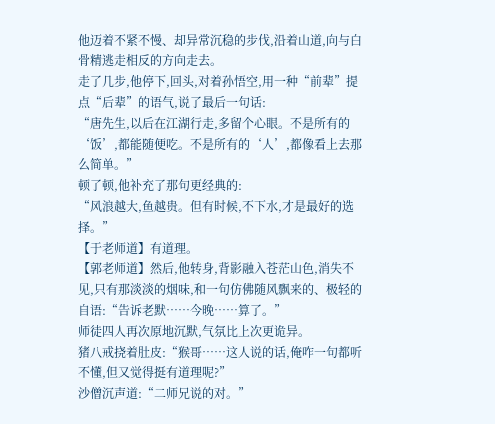他迈着不紧不慢、却异常沉稳的步伐,沿着山道,向与白骨精逃走相反的方向走去。
走了几步,他停下,回头,对着孙悟空,用一种“前辈”提点“后辈”的语气,说了最后一句话:
“唐先生,以后在江湖行走,多留个心眼。不是所有的‘饭’,都能随便吃。不是所有的‘人’,都像看上去那么简单。”
顿了顿,他补充了那句更经典的:
“风浪越大,鱼越贵。但有时候,不下水,才是最好的选择。”
【于老师道】有道理。
【郭老师道】然后,他转身,背影融入苍茫山色,消失不见,只有那淡淡的烟味,和一句仿佛随风飘来的、极轻的自语:“告诉老默……今晚……算了。”
师徒四人再次原地沉默,气氛比上次更诡异。
猪八戒挠着肚皮:“猴哥……这人说的话,俺咋一句都听不懂,但又觉得挺有道理呢?”
沙僧沉声道:“二师兄说的对。”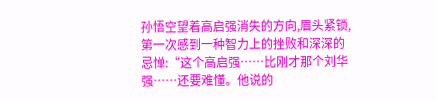孙悟空望着高启强消失的方向,眉头紧锁,第一次感到一种智力上的挫败和深深的忌惮:“这个高启强……比刚才那个刘华强……还要难懂。他说的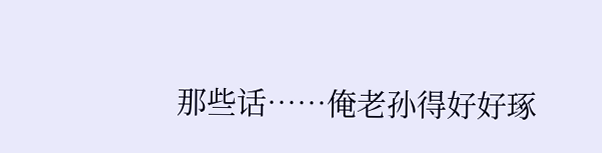那些话……俺老孙得好好琢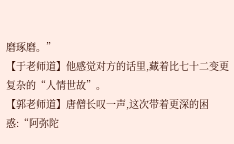磨琢磨。”
【于老师道】他感觉对方的话里,藏着比七十二变更复杂的“人情世故”。
【郭老师道】唐僧长叹一声,这次带着更深的困惑:“阿弥陀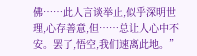佛……此人言谈举止,似乎深明世理,心存善意,但……总让人心中不安。罢了,悟空,我们速离此地。”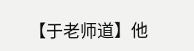【于老师道】他